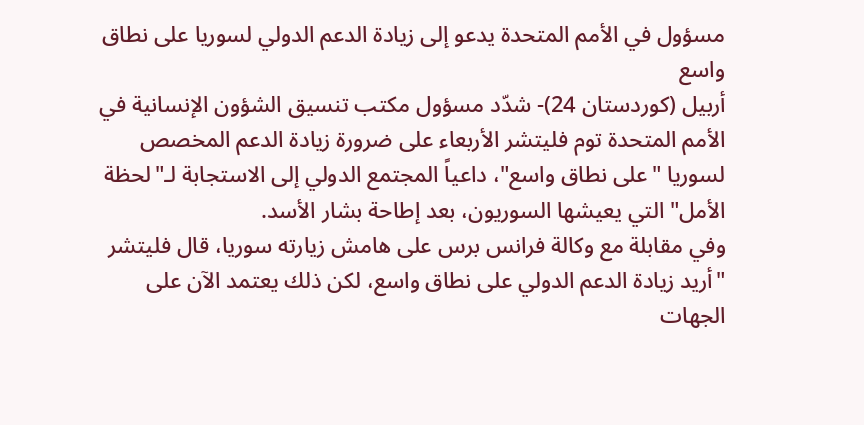مسؤول في الأمم المتحدة يدعو إلى زيادة الدعم الدولي لسوريا على نطاق واسع
أربيل (كوردستان 24)- شدّد مسؤول مكتب تنسيق الشؤون الإنسانية في الأمم المتحدة توم فليتشر الأربعاء على ضرورة زيادة الدعم المخصص لسوريا "على نطاق واسع"، داعياً المجتمع الدولي إلى الاستجابة لـ"لحظة الأمل" التي يعيشها السوريون، بعد إطاحة بشار الأسد.
وفي مقابلة مع وكالة فرانس برس على هامش زيارته سوريا، قال فليتشر "أريد زيادة الدعم الدولي على نطاق واسع، لكن ذلك يعتمد الآن على الجهات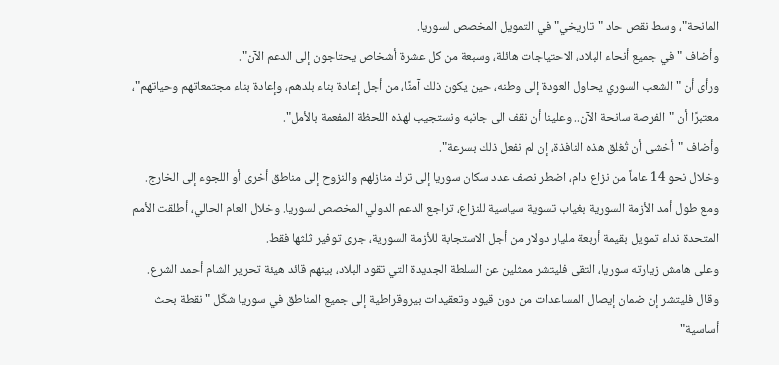المانحة"، وسط نقص حاد "تاريخي" في التمويل المخصص لسوريا.
وأضاف "في جميع أنحاء البلاد، الاحتياجات هائلة، وسبعة من كل عشرة أشخاص يحتاجون إلى الدعم الآن".
ورأى أن "الشعب السوري يحاول العودة إلى وطنه، حين يكون ذلك آمنًا، من أجل إعادة بناء بلدهم، وإعادة بناء مجتمعاتهم وحياتهم"، معتبرًا أن "الفرصة سانحة الآن.. وعلينا أن نقف الى جانبه ونستجيب لهذه اللحظة المفعمة بالأمل".
وأضاف "أخشى أن تُغلق هذه النافذة، إن لم نفعل ذلك بسرعة".
وخلال نحو 14 عاماً من نزاع دام، اضطر نصف عدد سكان سوريا إلى ترك منازلهم والنزوح إلى مناطق أخرى أو اللجوء إلى الخارج.
ومع طول أمد الأزمة السورية بغياب تسوية سياسية للنزاع، تراجع الدعم الدولي المخصص لسوريا. وخلال العام الحالي، أطلقت الأمم المتحدة نداء تمويل بقيمة أربعة مليار دولار من أجل الاستجابة للأزمة السورية، جرى توفير ثلثها فقط.
وعلى هامش زيارته سوريا، التقى فليتشر ممثلين عن السلطة الجديدة التي تقود البلاد، بينهم قائد هيئة تحرير الشام أحمد الشرع.
وقال فليتشر إن ضمان إيصال المساعدات من دون قيود وتعقيدات بيروقراطية إلى جميع المناطق في سوريا شكّل "نقطة بحث أساسية"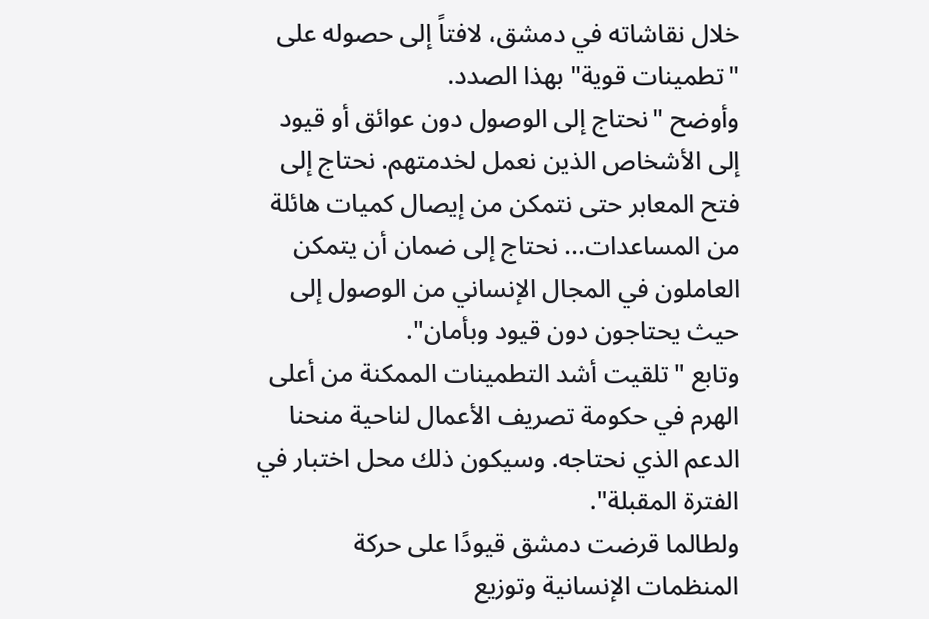خلال نقاشاته في دمشق، لافتاً إلى حصوله على "تطمينات قوية" بهذا الصدد.
وأوضح "نحتاج إلى الوصول دون عوائق أو قيود إلى الأشخاص الذين نعمل لخدمتهم. نحتاج إلى فتح المعابر حتى نتمكن من إيصال كميات هائلة من المساعدات... نحتاج إلى ضمان أن يتمكن العاملون في المجال الإنساني من الوصول إلى حيث يحتاجون دون قيود وبأمان".
وتابع "تلقيت أشد التطمينات الممكنة من أعلى الهرم في حكومة تصريف الأعمال لناحية منحنا الدعم الذي نحتاجه. وسيكون ذلك محل اختبار في الفترة المقبلة".
ولطالما قرضت دمشق قيودًا على حركة المنظمات الإنسانية وتوزيع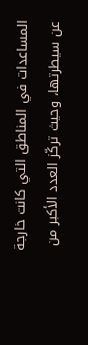المساعدات في المناطق التي كانت خارجة عن سيطرتها، وحيث تركّز العدد الأكبر من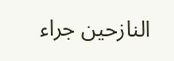النازحين جراء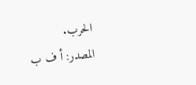الحرب.
المصدر: أ ف ب